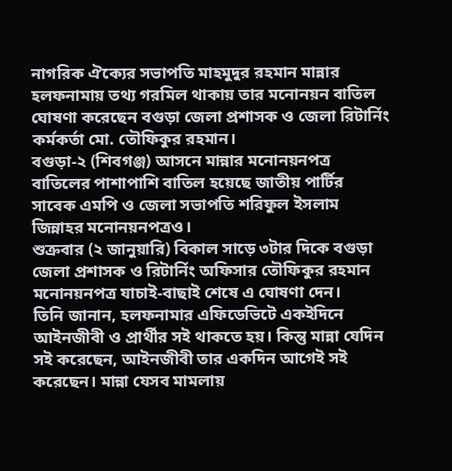নাগরিক ঐক্যের সভাপতি মাহমুদুর রহমান মান্নার হলফনামায় তথ্য গরমিল থাকায় তার মনোনয়ন বাতিল ঘোষণা করেছেন বগুড়া জেলা প্রশাসক ও জেলা রিটার্নিং কর্মকর্তা মো. তৌফিকুর রহমান।
বগুড়া-২ (শিবগঞ্জ) আসনে মান্নার মনোনয়নপত্র বাতিলের পাশাপাশি বাতিল হয়েছে জাতীয় পার্টির সাবেক এমপি ও জেলা সভাপতি শরিফুল ইসলাম জিন্নাহর মনোনয়নপত্রও।
শুক্রবার (২ জানুয়ারি) বিকাল সাড়ে ৩টার দিকে বগুড়া জেলা প্রশাসক ও রিটার্নিং অফিসার তৌফিকুর রহমান মনোনয়নপত্র যাচাই-বাছাই শেষে এ ঘোষণা দেন।
তিনি জানান, হলফনামার এফিডেভিটে একইদিনে আইনজীবী ও প্রার্থীর সই থাকতে হয়। কিন্তু মান্না যেদিন সই করেছেন, আইনজীবী তার একদিন আগেই সই করেছেন। মান্না যেসব মামলায়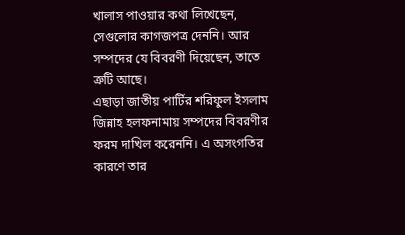খালাস পাওয়ার কথা লিখেছেন, সেগুলোর কাগজপত্র দেননি। আর সম্পদের যে বিবরণী দিয়েছেন, তাতে ত্রুটি আছে।
এছাড়া জাতীয় পার্টির শরিফুল ইসলাম জিন্নাহ হলফনামায় সম্পদের বিবরণীর ফরম দাখিল করেননি। এ অসংগতির কারণে তার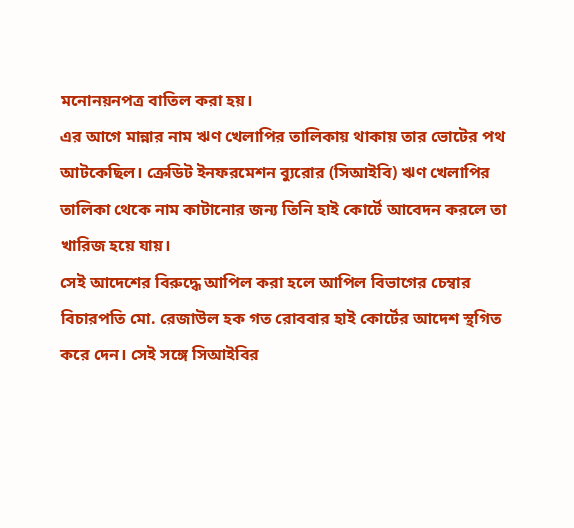মনোনয়নপত্র বাতিল করা হয়।
এর আগে মান্নার নাম ঋণ খেলাপির তালিকায় থাকায় তার ভোটের পথ আটকেছিল। ক্রেডিট ইনফরমেশন ব্যুরোর (সিআইবি) ঋণ খেলাপির তালিকা থেকে নাম কাটানোর জন্য তিনি হাই কোর্টে আবেদন করলে তা খারিজ হয়ে যায়।
সেই আদেশের বিরুদ্ধে আপিল করা হলে আপিল বিভাগের চেম্বার বিচারপতি মো. রেজাউল হক গত রোববার হাই কোর্টের আদেশ স্থগিত করে দেন। সেই সঙ্গে সিআইবির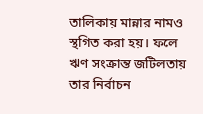তালিকায় মান্নার নামও স্থগিত করা হয়। ফলে ঋণ সংক্রান্ত জটিলতায় তার নির্বাচন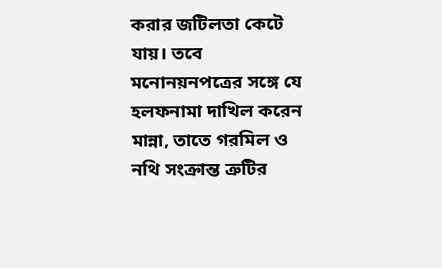করার জটিলতা কেটে যায়। তবে মনোনয়নপত্রের সঙ্গে যে হলফনামা দাখিল করেন মান্না, তাতে গরমিল ও নথি সংক্রান্ত ত্রুটির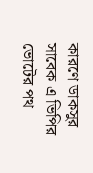কারণে ডাকসুর সাবেক এ ভিপির ভোটের পথ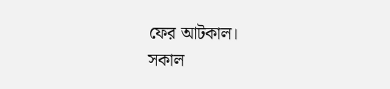ফের আটকাল।
সকাল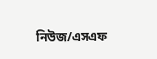নিউজ/এসএফ